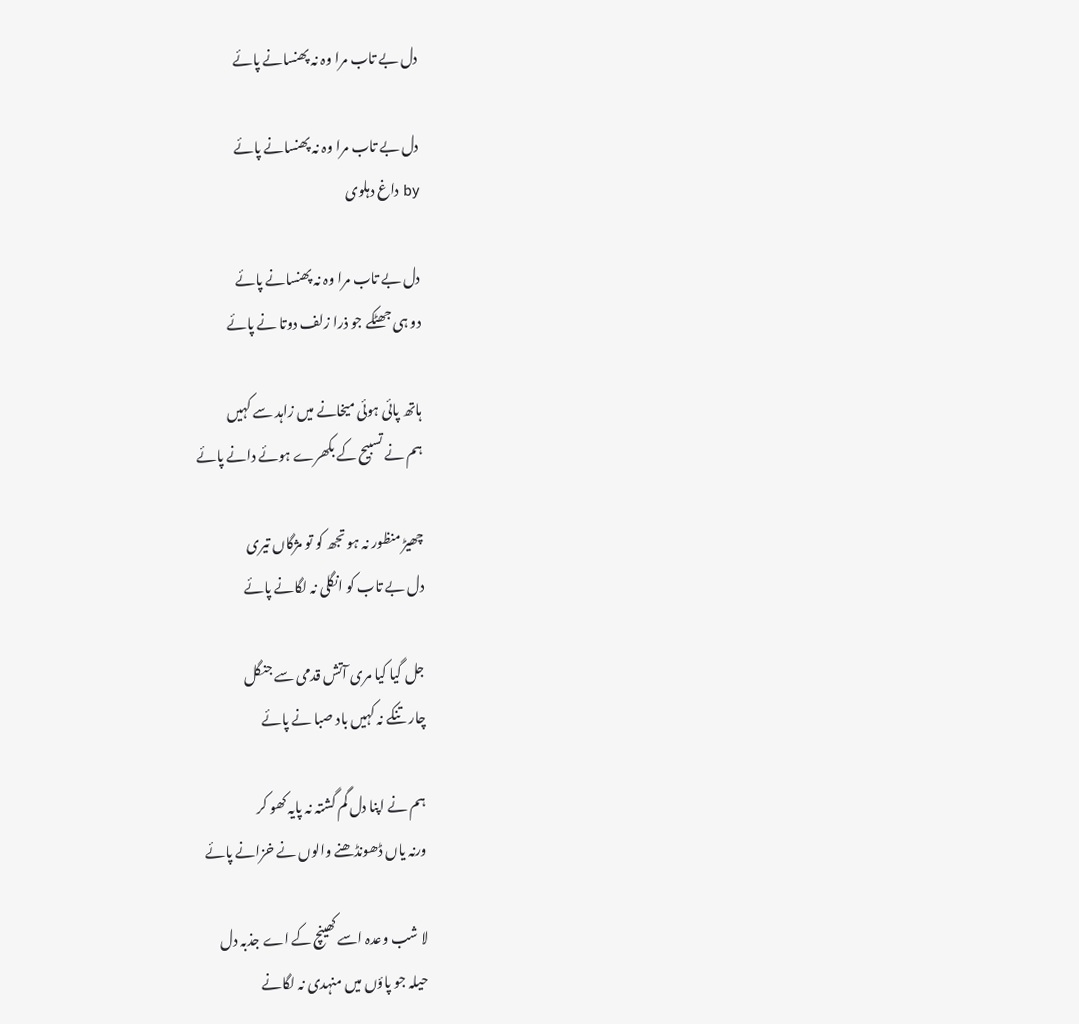دل بے تاب مرا وہ نہ پھنسانے پائے

دل بے تاب مرا وہ نہ پھنسانے پائے
by داغ دہلوی

دل بے تاب مرا وہ نہ پھنسانے پائے
دو ہی جھٹکے جو ذرا زلف دوتا نے پائے

ہاتھ پائی ہوئی میخانے میں زاہد سے کہیں
ہم نے تسبیح کے بکھرے ہوئے دانے پائے

چھیڑ منظور نہ ہو تجھ کو تو مژگاں تیری
دل بے تاب کو انگلی نہ لگانے پائے

جل گیا کیا مری آتش قدمی سے جنگل
چار تنکے نہ کہیں باد صبا نے پائے

ہم نے اپنا دل گم گشتہ نہ پایہ کھو کر
ورنہ یاں ڈھونڈھنے والوں نے خزانے پائے

لا شب وعدہ اسے کھینچ کے اے جذبہ دل
حیلہ جو پاؤں میں منہدی نہ لگانے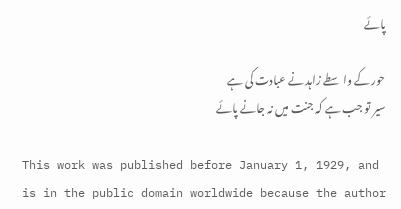پائے

حور کے واسطے زاہد نے عبادت کی ہے
سیر تو جب ہے کہ جنت میں نہ جانے پائے

This work was published before January 1, 1929, and is in the public domain worldwide because the author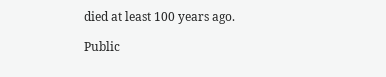died at least 100 years ago.

Public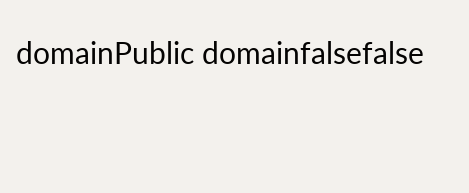domainPublic domainfalsefalse